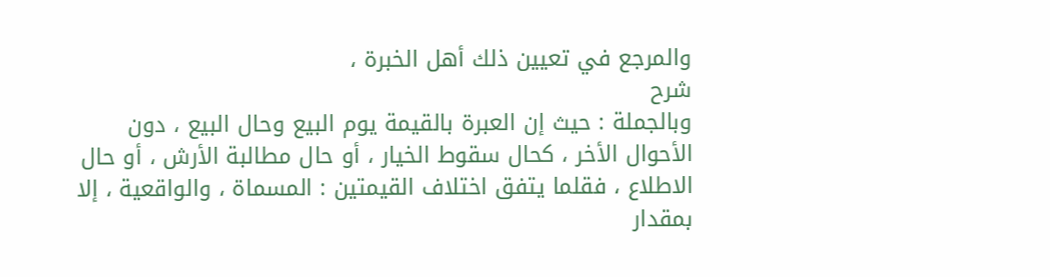والمرجع في تعيين ذلك أهل الخبرة ،
شرح
وبالجملة : حيث إن العبرة بالقيمة يوم البيع وحال البيع ، دون
الأحوال الأخر ، كحال سقوط الخيار ، أو حال مطالبة الأرش ، أو حال
الاطلاع ، فقلما يتفق اختلاف القيمتين : المسماة ، والواقعية ، إلا بمقدار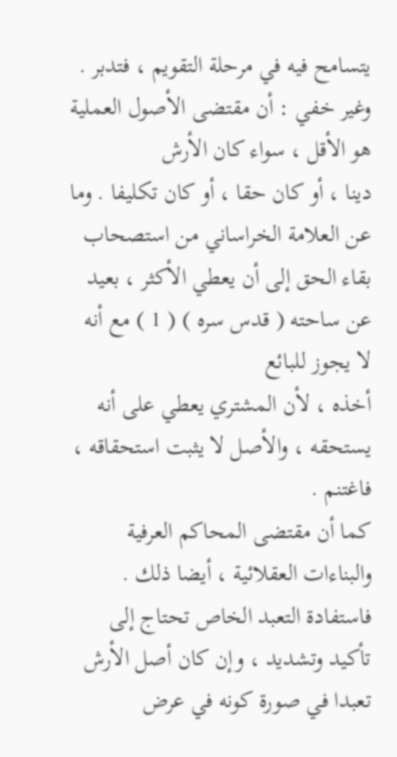يتسامح فيه في مرحلة التقويم ، فتدبر .
وغير خفي : أن مقتضى الأصول العملية هو الأقل ، سواء كان الأرش
دينا ، أو كان حقا ، أو كان تكليفا . وما عن العلامة الخراساني من استصحاب
بقاء الحق إلى أن يعطي الأكثر ، بعيد عن ساحته ( قدس سره ) ( 1 ) مع أنه لا يجوز للبائع
أخذه ، لأن المشتري يعطي على أنه يستحقه ، والأصل لا يثبت استحقاقه ،
فاغتنم .
كما أن مقتضى المحاكم العرفية والبناءات العقلائية ، أيضا ذلك .
فاستفادة التعبد الخاص تحتاج إلى تأكيد وتشديد ، وإن كان أصل الأرش
تعبدا في صورة كونه في عرض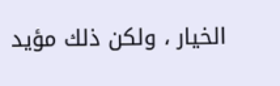الخيار ، ولكن ذلك مؤيد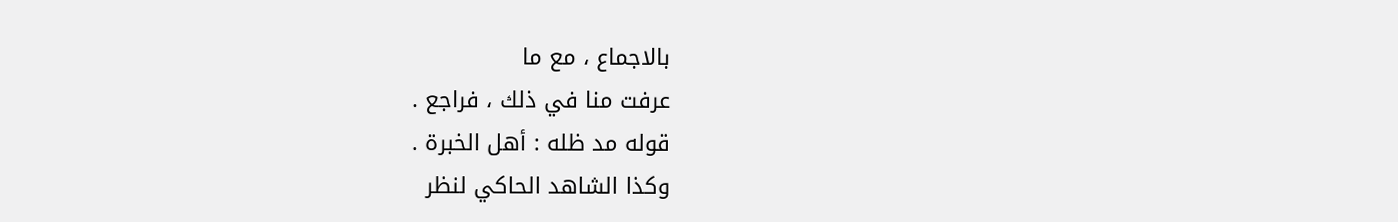بالاجماع ، مع ما
عرفت منا في ذلك ، فراجع .
قوله مد ظله : أهل الخبرة .
وكذا الشاهد الحاكي لنظر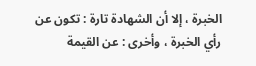الخبرة ، إلا أن الشهادة تارة : تكون عن
رأي الخبرة ، وأخرى : عن القيمة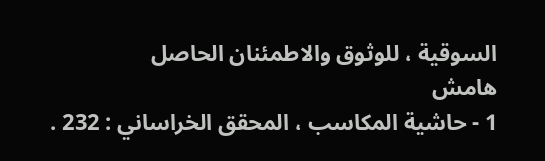السوقية ، للوثوق والاطمئنان الحاصل
هامش
1 - حاشية المكاسب ، المحقق الخراساني : 232 .